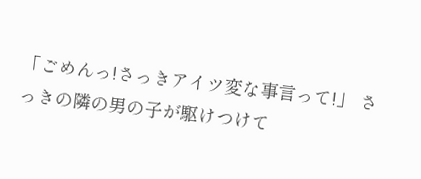「ごめんっ!さっきアイツ変な事言って!」 さっきの隣の男の子が駆けつけて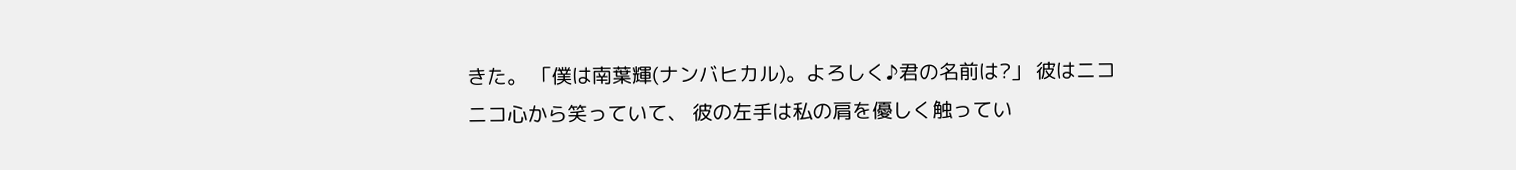きた。 「僕は南葉輝(ナンバヒカル)。よろしく♪君の名前は?」 彼はニコニコ心から笑っていて、 彼の左手は私の肩を優しく触ってい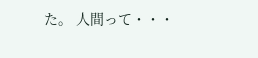た。 人間って・・・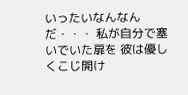いったいなんなんだ・・・ 私が自分で塞いでいた扉を 彼は優しくこじ開け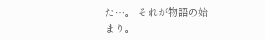た…。 それが物語の始まり。